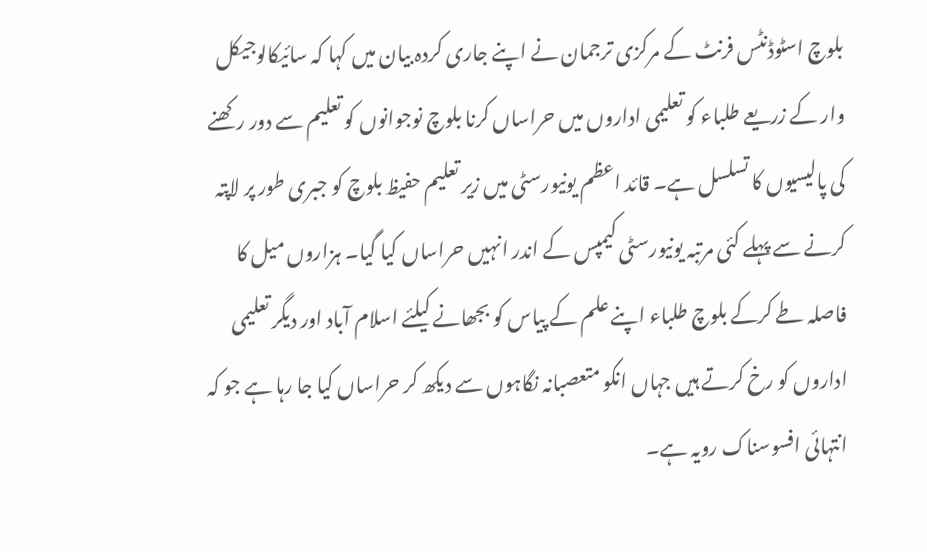بلوچ اسٹوڈنٹس فرنٹ کے مرکزی ترجمان نے اپنے جاری کردہ بیان میں کہا کہ سائیکالوجیکل وار کے زریعے طلباء کو تعلیمی اداروں میں حراساں کرنا بلوچ نوجوانوں کو تعلیم سے دور رکھنے کی پالیسیوں کا تسلسل ہے۔ قائد اعظم یونیورسٹی میں زیر تعلیم حفیظ بلوچ کو جبری طور پر لاپتہ کرنے سے پہلے کئی مرتبہ یونیورسٹی کیمپس کے اندر انہیں حراساں کیا گیا۔ ہزاروں میل کا فاصلہ طے کرکے بلوچ طلباء اپنے علم کے پیاس کو بجھانے کیلئے اسلام آباد اور دیگر تعلیمی اداروں کو رخ کرتے ہیں جہاں انکو متعصبانہ نگاہوں سے دیکھ کر حراساں کیا جا رہا ہے جو کہ انتہائی افسوسناک رویہ ہے۔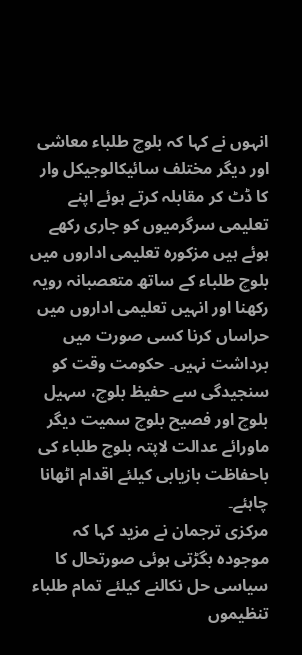انہوں نے کہا کہ بلوچ طلباء معاشی اور دیگر مختلف سائیکالوجیکل وار کا ڈٹ کر مقابلہ کرتے ہوئے اپنے تعلیمی سرگرمیوں کو جاری رکھے ہوئے ہیں مزکورہ تعلیمی اداروں میں بلوچ طلباء کے ساتھ متعصبانہ رویہ رکھنا اور انہیں تعلیمی اداروں میں حراساں کرنا کسی صورت میں برداشت نہیں۔ حکومت وقت کو سنجیدگی سے حفیظ بلوچ، سہیل بلوچ اور فصیح بلوچ سمیت دیگر ماورائے عدالت لاپتہ بلوچ طلباء کی باحفاظت بازیابی کیلئے اقدام اٹھانا چاہئے۔
مرکزی ترجمان نے مزید کہا کہ موجودہ بگڑتی ہوئی صورتحال کا سیاسی حل نکالنے کیلئے تمام طلباء تنظیموں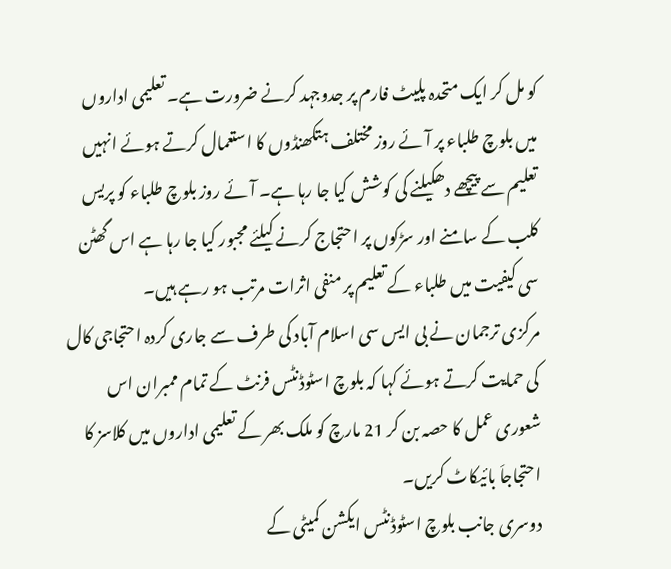کو مل کر ایک متحدہ پلیٹ فارم پر جدوجہد کرنے ضرورت ہے۔ تعلیمی اداروں میں بلوچ طلباء پر آئے روز مختلف ہتکھنڈوں کا استعمال کرتے ہوئے انہیں تعلیم سے پیچھے دھکیلنے کی کوشش کیا جا رہا ہے۔ آئے روز بلوچ طلباء کو پریس کلب کے سامنے اور سڑکوں پر احتجاج کرنے کیلئے مجبور کیا جا رہا ہے اس گھٹن سی کیفیت میں طلباء کے تعلیم پر منفی اثرات مرتب ہو رہے ہیں۔
مرکزی ترجمان نے بی ایس سی اسلام آباد کی طرف سے جاری کردہ احتجاجی کال کی حمایت کرتے ہوئے کہا کہ بلوچ اسٹوڈنٹس فرنٹ کے تمام ممبران اس شعوری عمل کا حصہ بن کر 21 مارچ کو ملک بھر کے تعلیمی اداروں میں کلاسز کا احتجاجاَ بائیکاٹ کریں۔
دوسری جانب بلوچ اسٹوڈنٹس ایکشن کمیٹی کے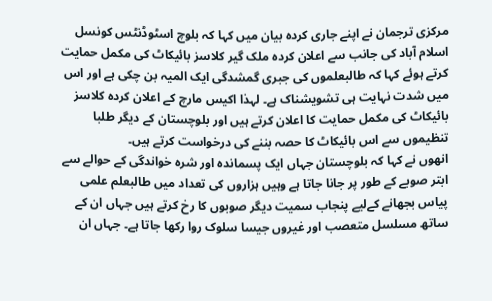مرکزی ترجمان نے اپنے جاری کردہ بیان میں کہا کہ بلوچ اسٹوڈنٹس کونسل اسلام آباد کی جانب سے اعلان کردہ ملک گیر کلاسز بائیکاٹ کی مکمل حمایت کرتے ہوئے کہا کہ طالبعلموں کی جبری گمشدگی ایک المیہ بن چکی ہے اور اس میں شدت نہایت ہی تشویشناک ہے۔ لہذا اکیس مارچ کے اعلان کردہ کلاسز بائیکاٹ کی مکمل حمایت کا اعلان کرتے ہیں اور بلوچستان کے دیگر طلبا تنظیموں سے اس بائیکاٹ کا حصہ بننے کی درخواست کرتے ہیں۔
انھوں نے کہا کہ بلوچستان جہاں ایک پسماندہ اور شرہ خواندگی کے حوالے سے ابتر صوبے کے طور پر جانا جاتا ہے وہیں ہزاروں کی تعداد میں طالبعلم علمی پیاس بجھانے کےلیے پنجاب سمیت دیگر صوبوں کا رخ کرتے ہیں جہاں ان کے ساتھ مسلسل متعصب اور غیروں جیسا سلوک روا رکھا جاتا ہے۔ جہاں ان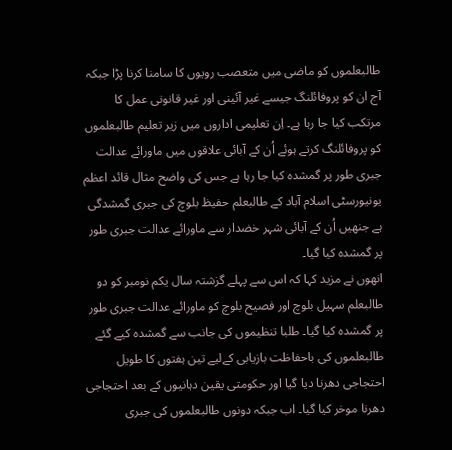طالبعلموں کو ماضی میں متعصب رویوں کا سامنا کرنا پڑا جبکہ آج ان کو پروفائلنگ جیسے غیر آئینی اور غیر قانونی عمل کا مرتکب کیا جا رہا ہے۔ اِن تعلیمی اداروں میں زیر تعلیم طالبعلموں کو پروفائلنگ کرتے ہوئے اُن کے آبائی علاقوں میں ماورائے عدالت جبری طور پر گمشدہ کیا جا رہا ہے جس کی واضح مثال قائد اعظم یونیورسٹی اسلام آباد کے طالبعلم حفیظ بلوچ کی جبری گمشدگی ہے جنھیں اُن کے آبائی شہر خضدار سے ماورائے عدالت جبری طور پر گمشدہ کیا گیا۔
انھوں نے مزید کہا کہ اس سے پہلے گزشتہ سال یکم نومبر کو دو طالبعلم سہیل بلوچ اور فصیح بلوچ کو ماورائے عدالت جبری طور پر گمشدہ کیا گیا۔ طلبا تنظیموں کی جانب سے گمشدہ کیے گئے طالبعلموں کی باحفاظت بازیابی کےلیے تین ہفتوں کا طویل احتجاجی دھرنا دیا گیا اور حکومتی یقین دہانیوں کے بعد احتجاجی دھرنا موخر کیا گیا۔ اب جبکہ دونوں طالبعلموں کی جبری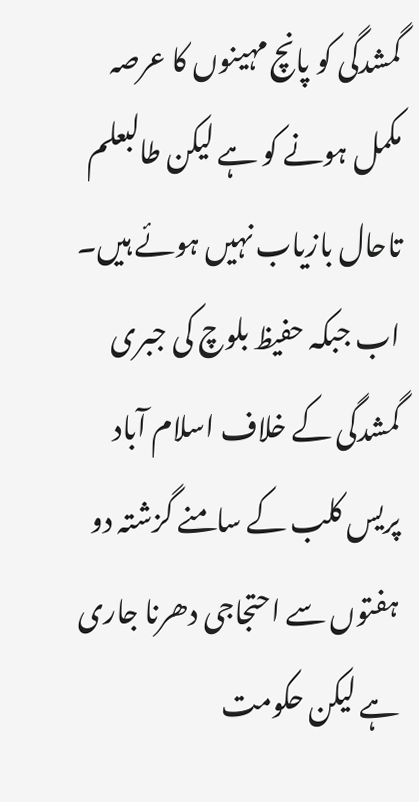گمشدگی کو پانچ مہینوں کا عرصہ مکمل ہونے کو ہے لیکن طالبعلم تاحال بازیاب نہیں ہوئے ہیں۔ اب جبکہ حفیظ بلوچ کی جبری گمشدگی کے خلاف اسلام آباد پریس کلب کے سامنے گزشتہ دو ہفتوں سے احتجاجی دھرنا جاری ہے لیکن حکومت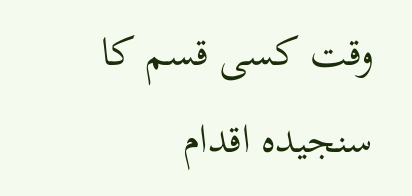وقت کسی قسم کا سنجیدہ اقدام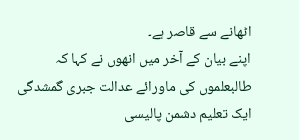اٹھانے سے قاصر ہے۔
اپنے بیان کے آخر میں انھوں نے کہا کہ طالبعلموں کی ماورائے عدالت جبری گمشدگی ایک تعلیم دشمن پالیسی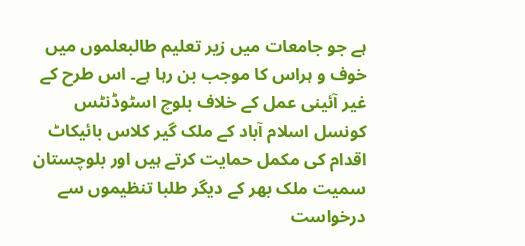ہے جو جامعات میں زیر تعلیم طالبعلموں میں خوف و ہراس کا موجب بن رہا ہے۔ اس طرح کے غیر آئینی عمل کے خلاف بلوچ اسٹوڈنٹس کونسل اسلام آباد کے ملک گیر کلاس بائیکاٹ اقدام کی مکمل حمایت کرتے ہیں اور بلوچستان سمیت ملک بھر کے دیگر طلبا تنظیموں سے درخواست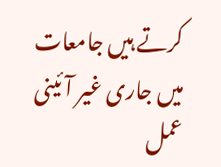کرتے ہیں جامعات میں جاری غیر آئینی عمل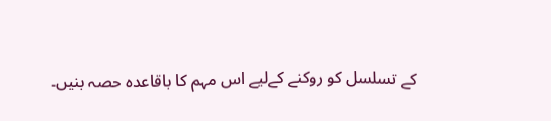کے تسلسل کو روکنے کےلیے اس مہم کا باقاعدہ حصہ بنیں۔